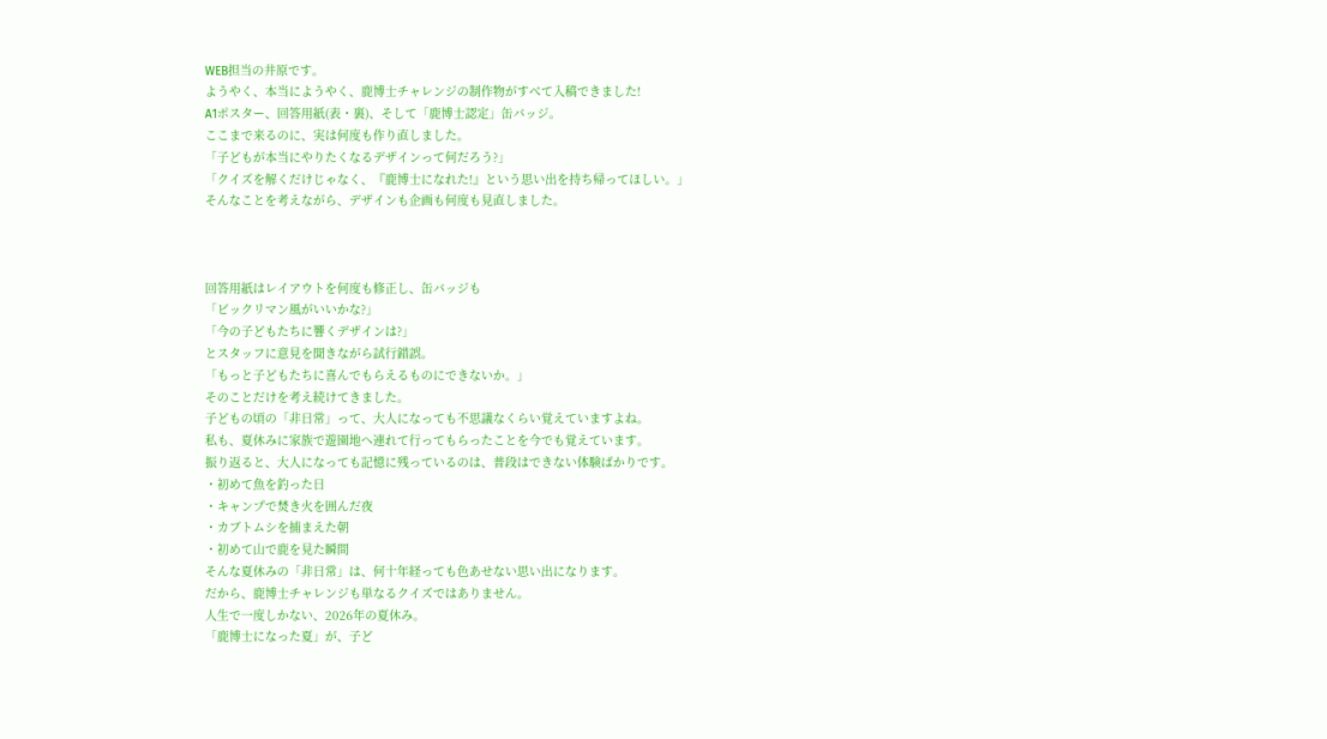WEB担当の井原です。
ようやく、本当にようやく、鹿博士チャレンジの制作物がすべて入稿できました!
A1ポスター、回答用紙(表・裏)、そして「鹿博士認定」缶バッジ。
ここまで来るのに、実は何度も作り直しました。
「子どもが本当にやりたくなるデザインって何だろう?」
「クイズを解くだけじゃなく、『鹿博士になれた!』という思い出を持ち帰ってほしい。」
そんなことを考えながら、デザインも企画も何度も見直しました。



回答用紙はレイアウトを何度も修正し、缶バッジも
「ビックリマン風がいいかな?」
「今の子どもたちに響くデザインは?」
とスタッフに意見を聞きながら試行錯誤。
「もっと子どもたちに喜んでもらえるものにできないか。」
そのことだけを考え続けてきました。
子どもの頃の「非日常」って、大人になっても不思議なくらい覚えていますよね。
私も、夏休みに家族で遊園地へ連れて行ってもらったことを今でも覚えています。
振り返ると、大人になっても記憶に残っているのは、普段はできない体験ばかりです。
・初めて魚を釣った日
・キャンプで焚き火を囲んだ夜
・カブトムシを捕まえた朝
・初めて山で鹿を見た瞬間
そんな夏休みの「非日常」は、何十年経っても色あせない思い出になります。
だから、鹿博士チャレンジも単なるクイズではありません。
人生で一度しかない、2026年の夏休み。
「鹿博士になった夏」が、子ど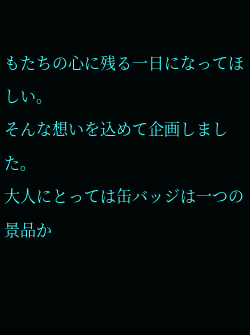もたちの心に残る一日になってほしい。
そんな想いを込めて企画しました。
大人にとっては缶バッジは一つの景品か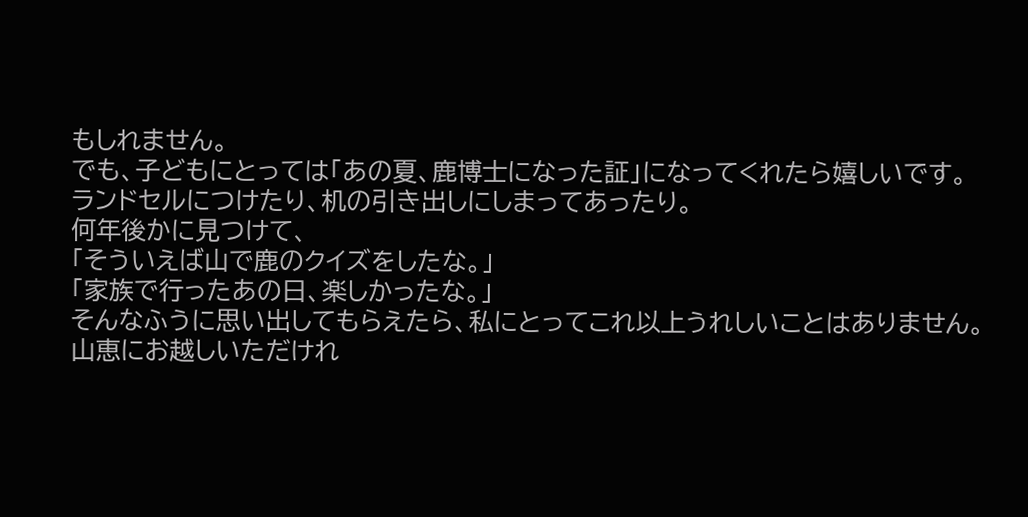もしれません。
でも、子どもにとっては「あの夏、鹿博士になった証」になってくれたら嬉しいです。
ランドセルにつけたり、机の引き出しにしまってあったり。
何年後かに見つけて、
「そういえば山で鹿のクイズをしたな。」
「家族で行ったあの日、楽しかったな。」
そんなふうに思い出してもらえたら、私にとってこれ以上うれしいことはありません。
山恵にお越しいただけれ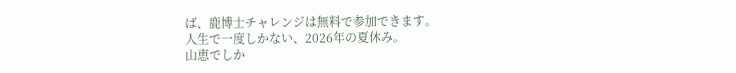ば、鹿博士チャレンジは無料で参加できます。
人生で一度しかない、2026年の夏休み。
山恵でしか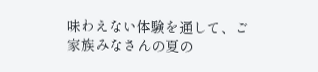味わえない体験を通して、ご家族みなさんの夏の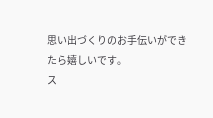思い出づくりのお手伝いができたら嬉しいです。
ス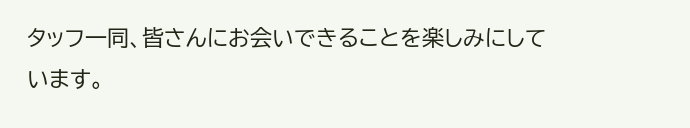タッフ一同、皆さんにお会いできることを楽しみにしています。